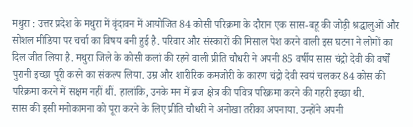मथुरा : उत्तर प्रदेश के मथुरा में वृंदावन में आयोजित 84 कोसी परिक्रमा के दौरान एक सास-बहू की जोड़ी श्रद्धालुओं और सोशल मीडिया पर चर्चा का विषय बनी हुई है. परिवार और संस्कारों की मिसाल पेश करने वाली इस घटना ने लोगों का दिल जीत लिया है. मथुरा जिले के कोसी कलां की रहने वाली प्रीति चौधरी ने अपनी 85 वर्षीय सास चंद्रो देवी की वर्षों पुरानी इच्छा पूरी करने का संकल्प लिया. उम्र और शारीरिक कमजोरी के कारण चंद्रो देवी स्वयं चलकर 84 कोस की परिक्रमा करने में सक्षम नहीं थीं. हालांकि, उनके मन में ब्रज क्षेत्र की पवित्र परिक्रमा करने की गहरी इच्छा थी.
सास की इसी मनोकामना को पूरा करने के लिए प्रीति चौधरी ने अनोखा तरीका अपनाया. उन्होंने अपनी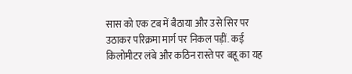सास को एक टब में बैठाया और उसे सिर पर उठाकर परिक्रमा मार्ग पर निकल पड़ीं. कई किलोमीटर लंबे और कठिन रास्ते पर बहू का यह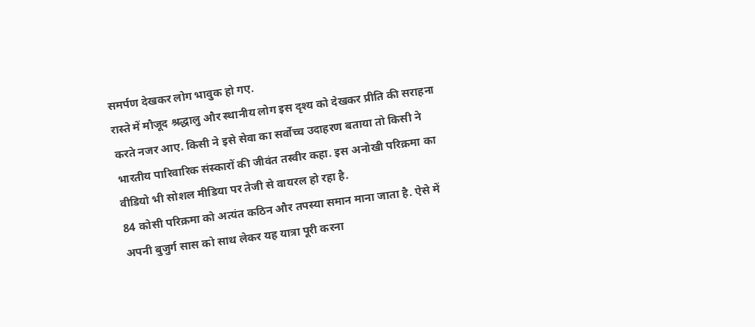समर्पण देखकर लोग भावुक हो गए.
रास्ते में मौजूद श्रद्धालु और स्थानीय लोग इस दृश्य को देखकर प्रीति की सराहना करते नजर आए. किसी ने इसे सेवा का सर्वोच्च उदाहरण बताया तो किसी ने भारतीय पारिवारिक संस्कारों की जीवंत तस्वीर कहा. इस अनोखी परिक्रमा का वीडियो भी सोशल मीडिया पर तेजी से वायरल हो रहा है.
84 कोसी परिक्रमा को अत्यंत कठिन और तपस्या समान माना जाता है. ऐसे में अपनी बुजुर्ग सास को साथ लेकर यह यात्रा पूरी करना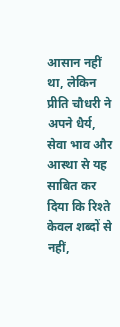आसान नहीं था, लेकिन प्रीति चौधरी ने अपने धैर्य, सेवा भाव और आस्था से यह साबित कर दिया कि रिश्ते केवल शब्दों से नहीं,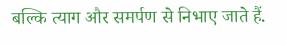बल्कि त्याग और समर्पण से निभाए जाते हैं.